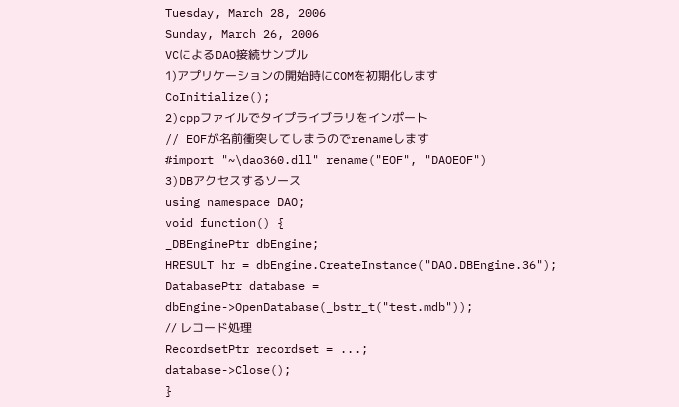Tuesday, March 28, 2006
Sunday, March 26, 2006
VCによるDAO接続サンプル
1)アプリケーションの開始時にCOMを初期化します
CoInitialize();
2)cppファイルでタイプライブラリをインポート
// EOFが名前衝突してしまうのでrenameします
#import "~\dao360.dll" rename("EOF", "DAOEOF")
3)DBアクセスするソース
using namespace DAO;
void function() {
_DBEnginePtr dbEngine;
HRESULT hr = dbEngine.CreateInstance("DAO.DBEngine.36");
DatabasePtr database =
dbEngine->OpenDatabase(_bstr_t("test.mdb"));
// レコード処理
RecordsetPtr recordset = ...;
database->Close();
}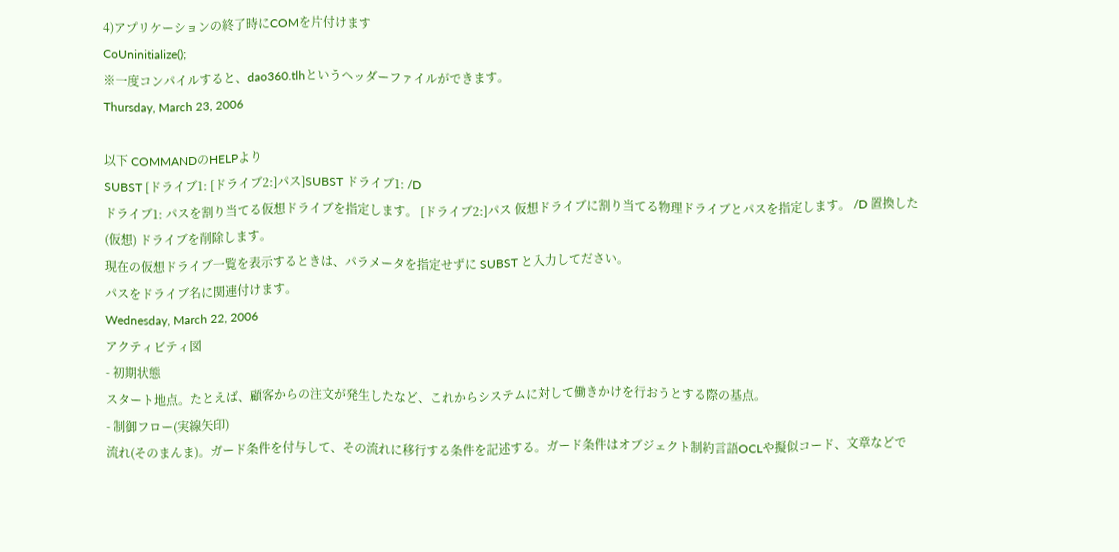4)アプリケーションの終了時にCOMを片付けます
CoUninitialize();
※一度コンパイルすると、dao360.tlhというヘッダーファイルができます。
Thursday, March 23, 2006

以下 COMMANDのHELPより
SUBST [ドライブ1: [ドライブ2:]パス]SUBST ドライブ1: /D
ドライブ1: パスを割り当てる仮想ドライブを指定します。 [ドライブ2:]パス 仮想ドライブに割り当てる物理ドライブとパスを指定します。 /D 置換した (仮想) ドライブを削除します。
現在の仮想ドライブ一覧を表示するときは、パラメータを指定せずに SUBST と入力してださい。
パスをドライブ名に関連付けます。
Wednesday, March 22, 2006
アクティビティ図
- 初期状態
スタート地点。たとえば、顧客からの注文が発生したなど、これからシステムに対して働きかけを行おうとする際の基点。
- 制御フロー(実線矢印)
流れ(そのまんま)。ガード条件を付与して、その流れに移行する条件を記述する。ガード条件はオブジェクト制約言語OCLや擬似コード、文章などで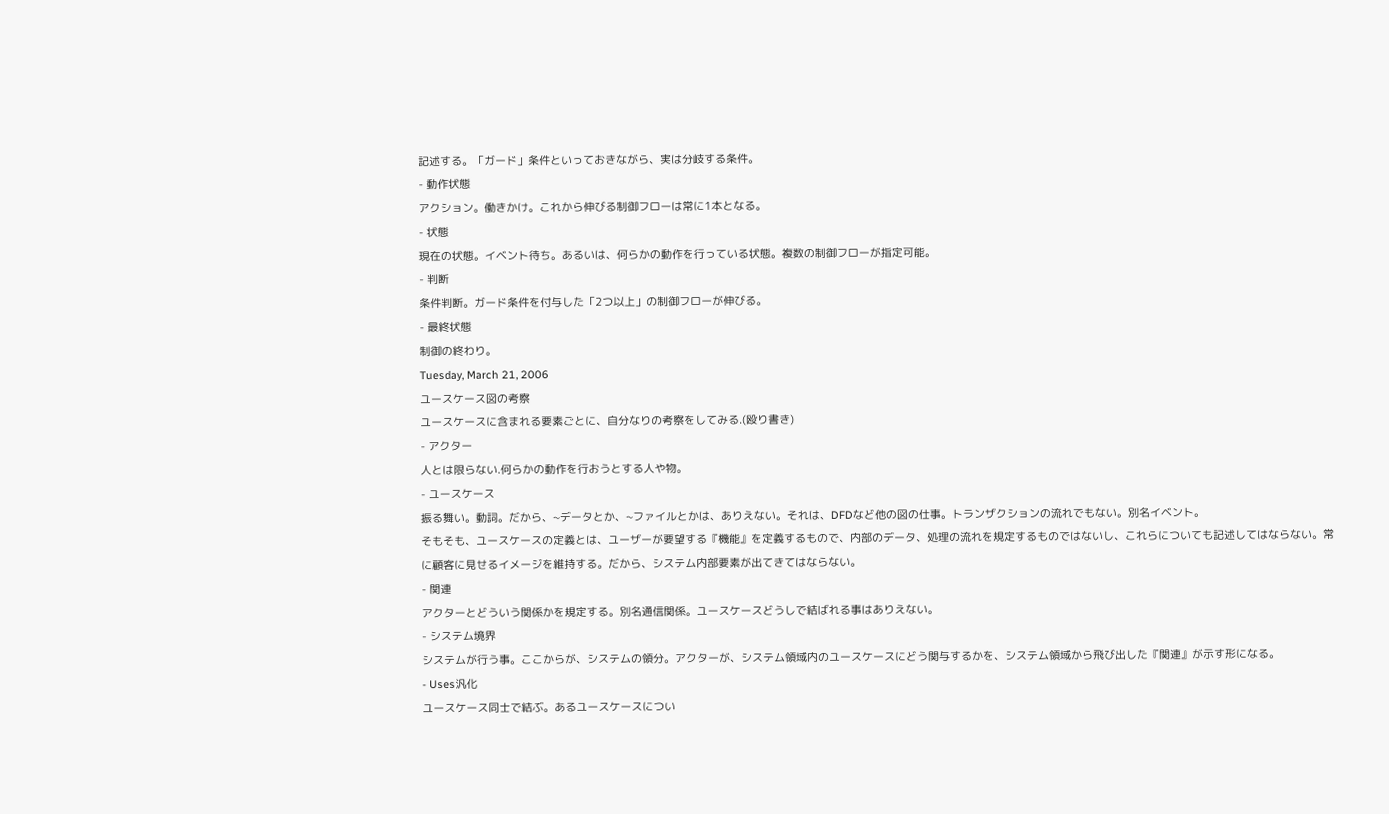記述する。「ガード」条件といっておきながら、実は分岐する条件。
- 動作状態
アクション。働きかけ。これから伸びる制御フローは常に1本となる。
- 状態
現在の状態。イベント待ち。あるいは、何らかの動作を行っている状態。複数の制御フローが指定可能。
- 判断
条件判断。ガード条件を付与した「2つ以上」の制御フローが伸びる。
- 最終状態
制御の終わり。
Tuesday, March 21, 2006
ユースケース図の考察
ユースケースに含まれる要素ごとに、自分なりの考察をしてみる.(殴り書き)
- アクター
人とは限らない.何らかの動作を行おうとする人や物。
- ユースケース
振る舞い。動詞。だから、~データとか、~ファイルとかは、ありえない。それは、DFDなど他の図の仕事。トランザクションの流れでもない。別名イベント。
そもそも、ユースケースの定義とは、ユーザーが要望する『機能』を定義するもので、内部のデータ、処理の流れを規定するものではないし、これらについても記述してはならない。常に顧客に見せるイメージを維持する。だから、システム内部要素が出てきてはならない。
- 関連
アクターとどういう関係かを規定する。別名通信関係。ユースケースどうしで結ばれる事はありえない。
- システム境界
システムが行う事。ここからが、システムの領分。アクターが、システム領域内のユースケースにどう関与するかを、システム領域から飛び出した『関連』が示す形になる。
- Uses汎化
ユースケース同士で結ぶ。あるユースケースについ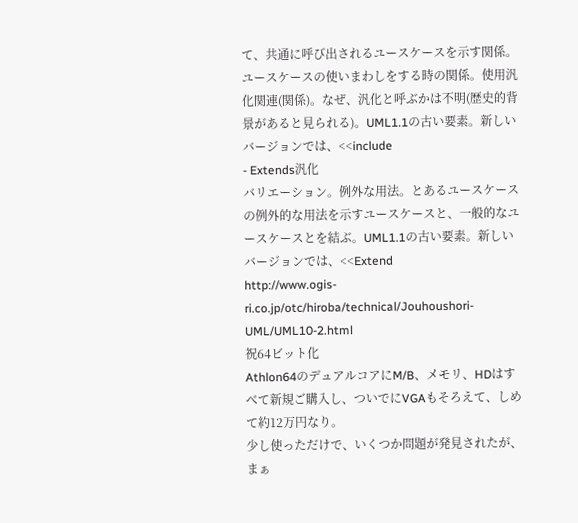て、共通に呼び出されるユースケースを示す関係。ユースケースの使いまわしをする時の関係。使用汎化関連(関係)。なぜ、汎化と呼ぶかは不明(歴史的背景があると見られる)。UML1.1の古い要素。新しいバージョンでは、<<include
- Extends汎化
バリエーション。例外な用法。とあるユースケースの例外的な用法を示すユースケースと、一般的なユースケースとを結ぶ。UML1.1の古い要素。新しいバージョンでは、<<Extend
http://www.ogis-ri.co.jp/otc/hiroba/technical/Jouhoushori-UML/UML10-2.html
祝64ビット化
Athlon64のデュアルコアにM/B、メモリ、HDはすべて新規ご購入し、ついでにVGAもそろえて、しめて約12万円なり。
少し使っただけで、いくつか問題が発見されたが、まぁ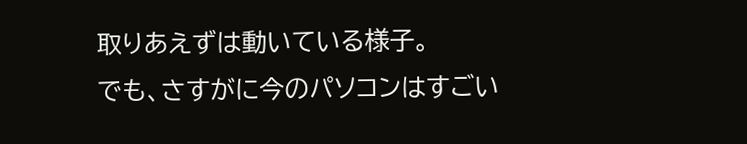取りあえずは動いている様子。
でも、さすがに今のパソコンはすごい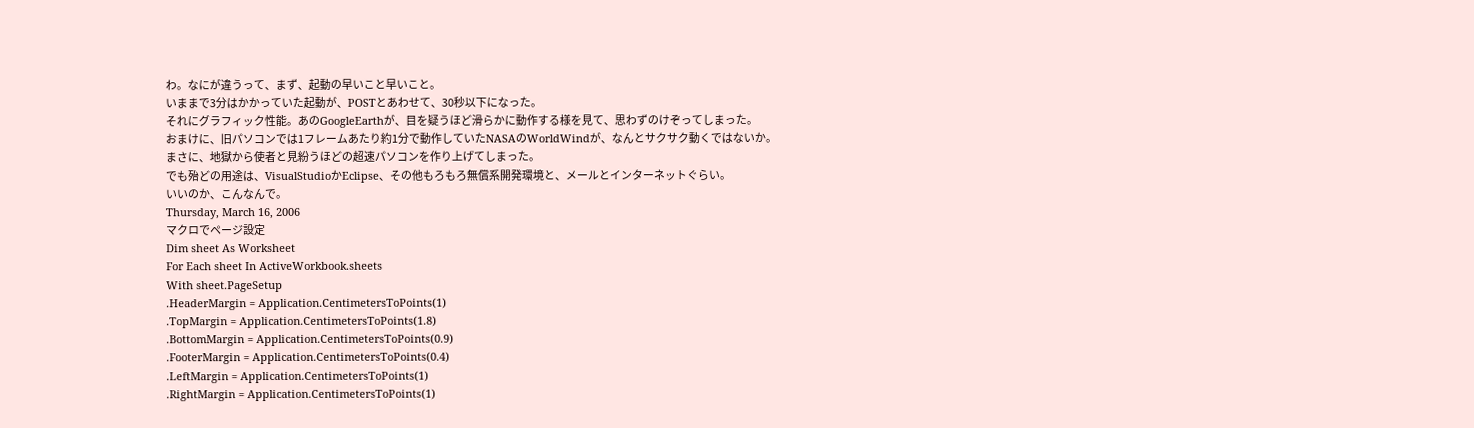わ。なにが違うって、まず、起動の早いこと早いこと。
いままで3分はかかっていた起動が、POSTとあわせて、30秒以下になった。
それにグラフィック性能。あのGoogleEarthが、目を疑うほど滑らかに動作する様を見て、思わずのけぞってしまった。
おまけに、旧パソコンでは1フレームあたり約1分で動作していたNASAのWorldWindが、なんとサクサク動くではないか。
まさに、地獄から使者と見紛うほどの超速パソコンを作り上げてしまった。
でも殆どの用途は、VisualStudioかEclipse、その他もろもろ無償系開発環境と、メールとインターネットぐらい。
いいのか、こんなんで。
Thursday, March 16, 2006
マクロでページ設定
Dim sheet As Worksheet
For Each sheet In ActiveWorkbook.sheets
With sheet.PageSetup
.HeaderMargin = Application.CentimetersToPoints(1)
.TopMargin = Application.CentimetersToPoints(1.8)
.BottomMargin = Application.CentimetersToPoints(0.9)
.FooterMargin = Application.CentimetersToPoints(0.4)
.LeftMargin = Application.CentimetersToPoints(1)
.RightMargin = Application.CentimetersToPoints(1)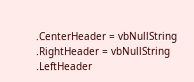.CenterHeader = vbNullString
.RightHeader = vbNullString
.LeftHeader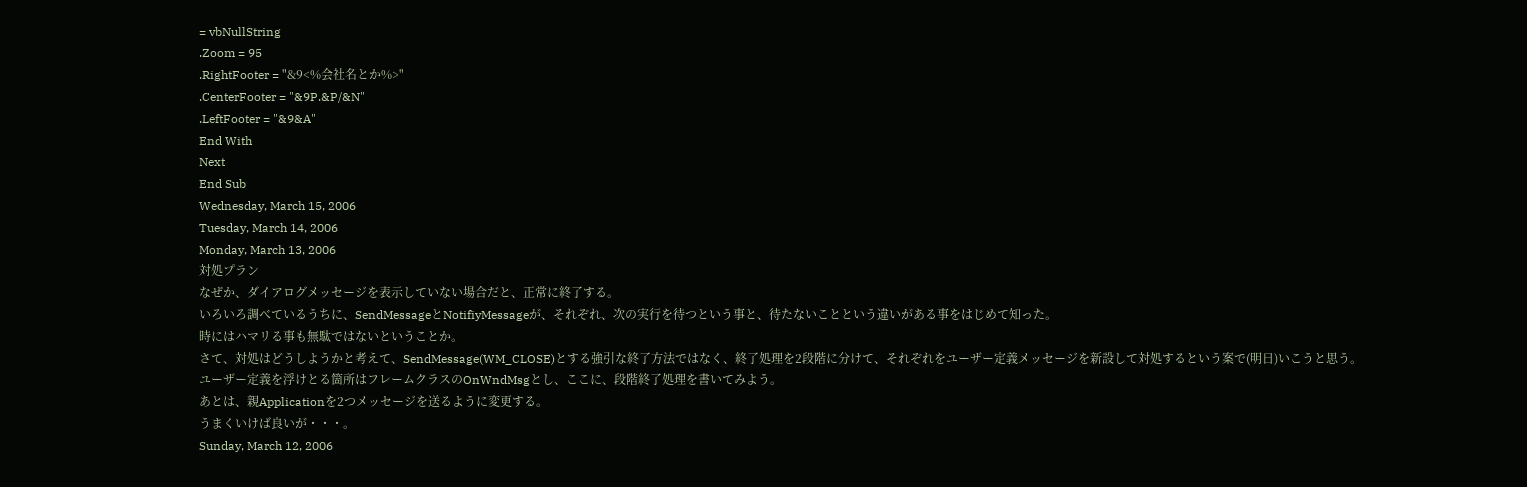= vbNullString
.Zoom = 95
.RightFooter = "&9<%会社名とか%>"
.CenterFooter = "&9P.&P/&N"
.LeftFooter = "&9&A"
End With
Next
End Sub
Wednesday, March 15, 2006
Tuesday, March 14, 2006
Monday, March 13, 2006
対処プラン
なぜか、ダイアログメッセージを表示していない場合だと、正常に終了する。
いろいろ調べているうちに、SendMessageとNotifiyMessageが、それぞれ、次の実行を待つという事と、待たないことという違いがある事をはじめて知った。
時にはハマリる事も無駄ではないということか。
さて、対処はどうしようかと考えて、SendMessage(WM_CLOSE)とする強引な終了方法ではなく、終了処理を2段階に分けて、それぞれをユーザー定義メッセージを新設して対処するという案で(明日)いこうと思う。
ユーザー定義を浮けとる箇所はフレームクラスのOnWndMsgとし、ここに、段階終了処理を書いてみよう。
あとは、親Applicationを2つメッセージを送るように変更する。
うまくいけば良いが・・・。
Sunday, March 12, 2006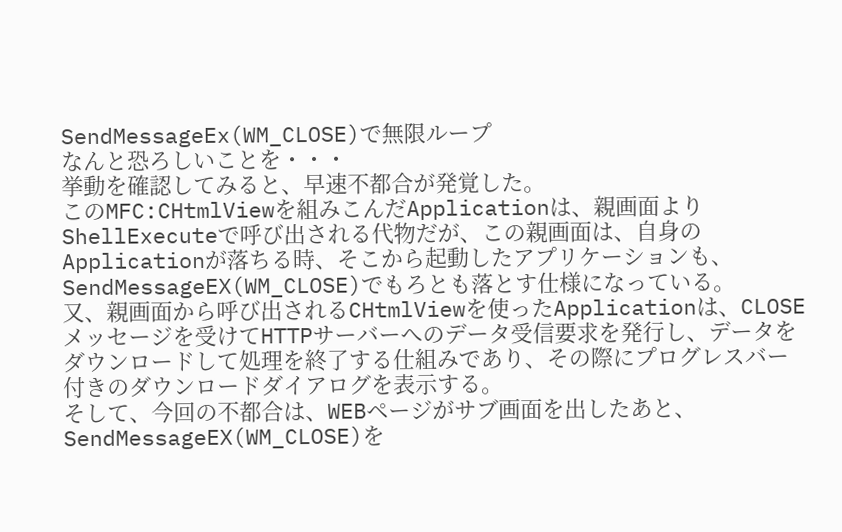SendMessageEx(WM_CLOSE)で無限ループ
なんと恐ろしいことを・・・
挙動を確認してみると、早速不都合が発覚した。
このMFC:CHtmlViewを組みこんだApplicationは、親画面よりShellExecuteで呼び出される代物だが、この親画面は、自身のApplicationが落ちる時、そこから起動したアプリケーションも、SendMessageEX(WM_CLOSE)でもろとも落とす仕様になっている。
又、親画面から呼び出されるCHtmlViewを使ったApplicationは、CLOSEメッセージを受けてHTTPサーバーへのデータ受信要求を発行し、データをダウンロードして処理を終了する仕組みであり、その際にプログレスバー付きのダウンロードダイアログを表示する。
そして、今回の不都合は、WEBページがサブ画面を出したあと、SendMessageEX(WM_CLOSE)を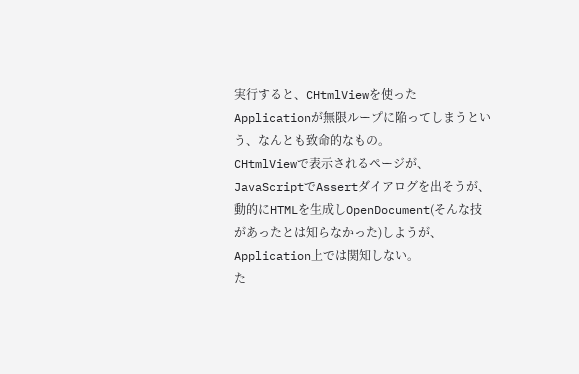実行すると、CHtmlViewを使ったApplicationが無限ループに陥ってしまうという、なんとも致命的なもの。
CHtmlViewで表示されるページが、JavaScriptでAssertダイアログを出そうが、動的にHTMLを生成しOpenDocument(そんな技があったとは知らなかった)しようが、Application上では関知しない。
た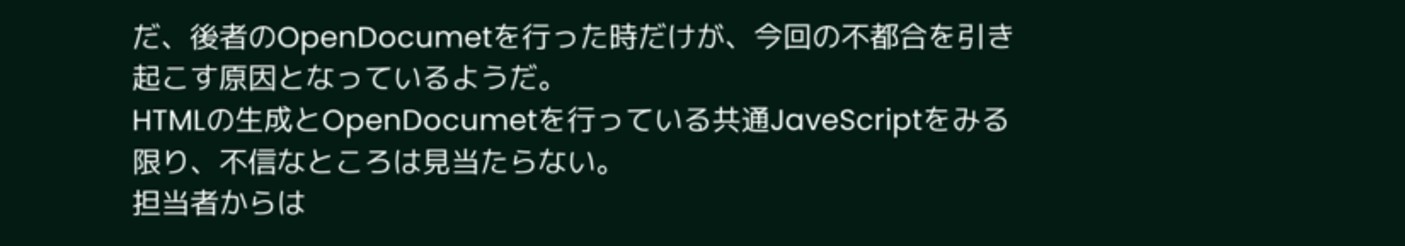だ、後者のOpenDocumetを行った時だけが、今回の不都合を引き起こす原因となっているようだ。
HTMLの生成とOpenDocumetを行っている共通JaveScriptをみる限り、不信なところは見当たらない。
担当者からは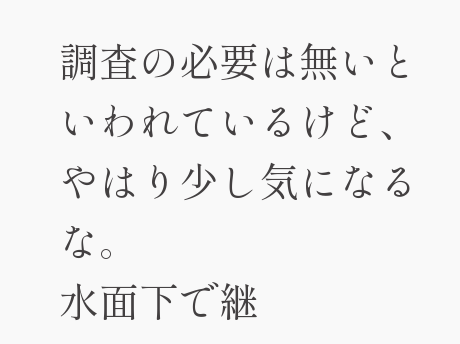調査の必要は無いといわれているけど、やはり少し気になるな。
水面下で継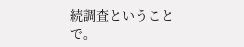続調査ということで。